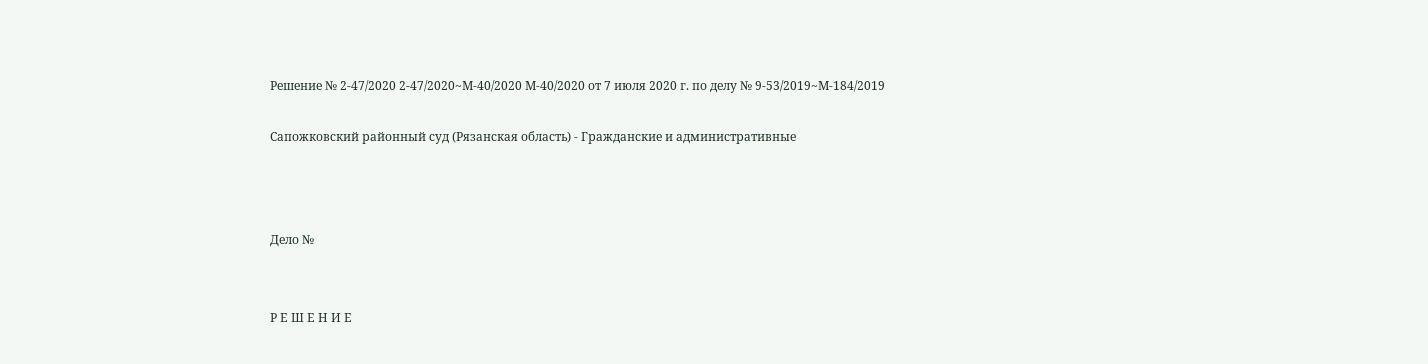Решение № 2-47/2020 2-47/2020~М-40/2020 М-40/2020 от 7 июля 2020 г. по делу № 9-53/2019~М-184/2019

Сапожковский районный суд (Рязанская область) - Гражданские и административные



Дело №


Р Е Ш Е Н И Е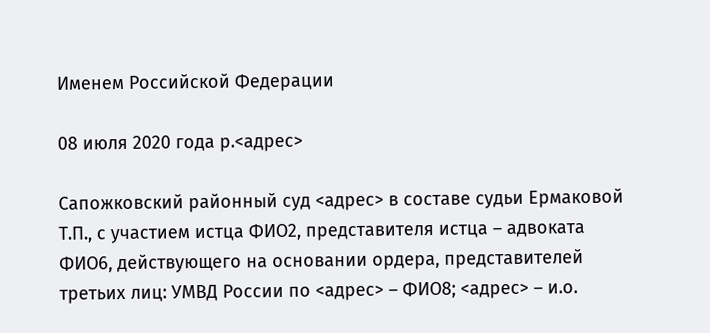Именем Российской Федерации

08 июля 2020 года р.<адрес>

Сапожковский районный суд <адрес> в составе судьи Ермаковой Т.П., с участием истца ФИО2, представителя истца – адвоката ФИО6, действующего на основании ордера, представителей третьих лиц: УМВД России по <адрес> – ФИО8; <адрес> – и.о.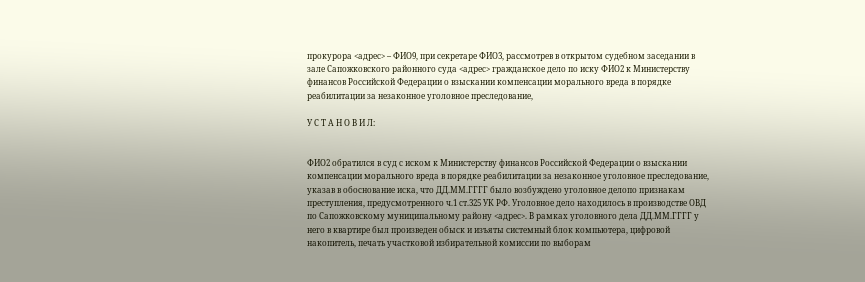прокурора <адрес> – ФИО9, при секретаре ФИО3, рассмотрев в открытом судебном заседании в зале Сапожковского районного суда <адрес> гражданское дело по иску ФИО2 к Министерству финансов Российской Федерации о взыскании компенсации морального вреда в порядке реабилитации за незаконное уголовное преследование,

У С Т А Н О В И Л:


ФИО2 обратился в суд с иском к Министерству финансов Российской Федерации о взыскании компенсации морального вреда в порядке реабилитации за незаконное уголовное преследование, указав в обоснование иска, что ДД.ММ.ГГГГ было возбуждено уголовное делопо признакам преступления, предусмотренного ч.1 ст.325 УК РФ. Уголовное дело находилось в производстве ОВД по Сапожковскому муниципальному району <адрес>. В рамках уголовного дела ДД.ММ.ГГГГ у него в квартире был произведен обыск и изъяты системный блок компьютера, цифровой накопитель, печать участковой избирательной комиссии по выборам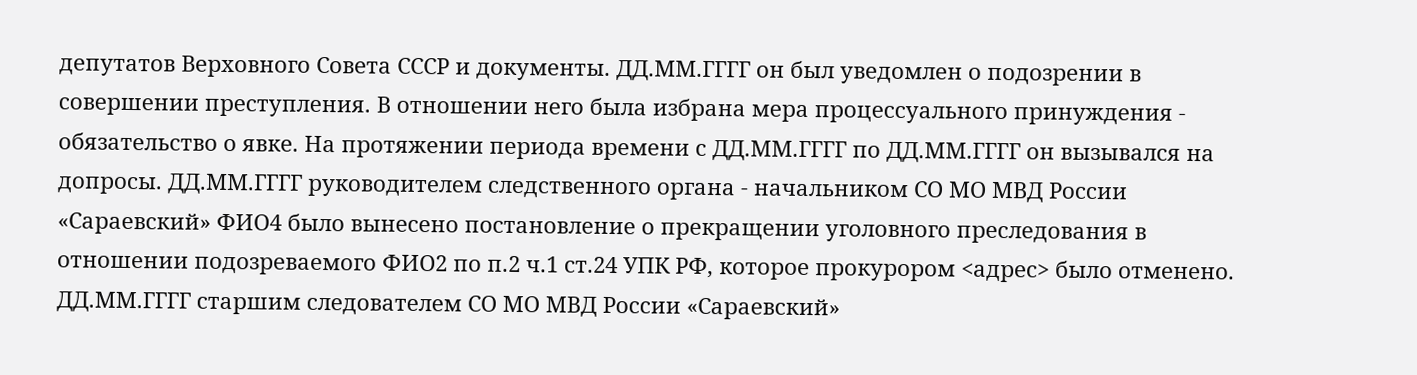депутатов Верховного Совета СССР и документы. ДД.ММ.ГГГГ он был уведомлен о подозрении в совершении преступления. В отношении него была избрана мера процессуального принуждения - обязательство о явке. На протяжении периода времени с ДД.ММ.ГГГГ по ДД.ММ.ГГГГ он вызывался на допросы. ДД.ММ.ГГГГ руководителем следственного органа - начальником СО МО МВД России «Сараевский» ФИО4 было вынесено постановление о прекращении уголовного преследования в отношении подозреваемого ФИО2 по п.2 ч.1 ст.24 УПК РФ, которое прокурором <адрес> было отменено. ДД.ММ.ГГГГ старшим следователем СО МО МВД России «Сараевский»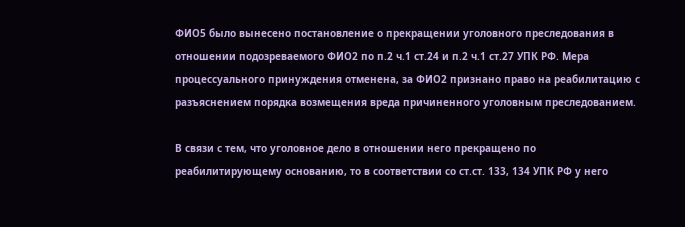ФИО5 было вынесено постановление о прекращении уголовного преследования в отношении подозреваемого ФИО2 по п.2 ч.1 ст.24 и п.2 ч.1 ст.27 УПК РФ. Мера процессуального принуждения отменена, за ФИО2 признано право на реабилитацию с разъяснением порядка возмещения вреда причиненного уголовным преследованием.

В связи с тем, что уголовное дело в отношении него прекращено по реабилитирующему основанию, то в соответствии со ст.ст. 133, 134 УПК РФ у него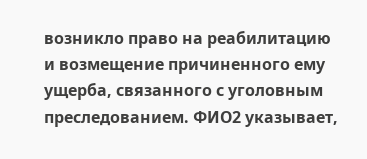возникло право на реабилитацию и возмещение причиненного ему ущерба, связанного с уголовным преследованием. ФИО2 указывает,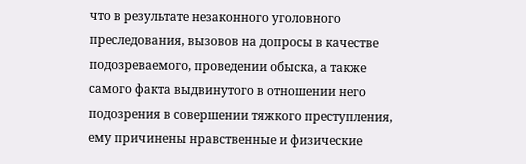что в результате незаконного уголовного преследования, вызовов на допросы в качестве подозреваемого, проведении обыска, а также самого факта выдвинутого в отношении него подозрения в совершении тяжкого преступления, ему причинены нравственные и физические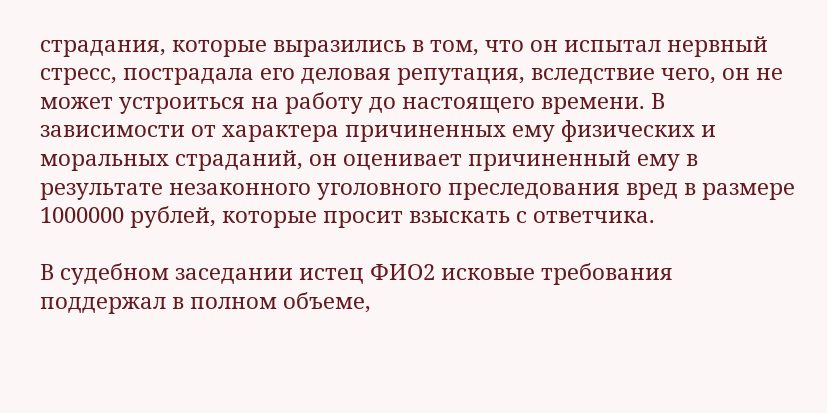страдания, которые выразились в том, что он испытал нервный стресс, пострадала его деловая репутация, вследствие чего, он не может устроиться на работу до настоящего времени. В зависимости от характера причиненных ему физических и моральных страданий, он оценивает причиненный ему в результате незаконного уголовного преследования вред в размере 1000000 рублей, которые просит взыскать с ответчика.

В судебном заседании истец ФИО2 исковые требования поддержал в полном объеме,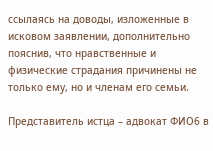ссылаясь на доводы, изложенные в исковом заявлении, дополнительно пояснив, что нравственные и физические страдания причинены не только ему, но и членам его семьи.

Представитель истца – адвокат ФИО6 в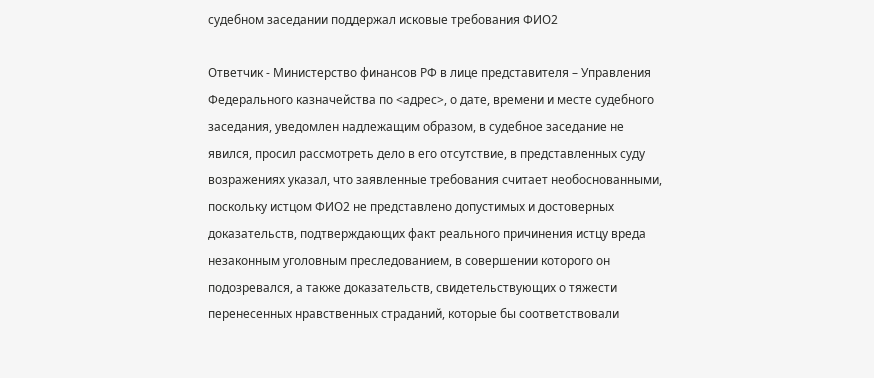судебном заседании поддержал исковые требования ФИО2

Ответчик - Министерство финансов РФ в лице представителя – Управления Федерального казначейства по <адрес>, о дате, времени и месте судебного заседания, уведомлен надлежащим образом, в судебное заседание не явился, просил рассмотреть дело в его отсутствие, в представленных суду возражениях указал, что заявленные требования считает необоснованными, поскольку истцом ФИО2 не представлено допустимых и достоверных доказательств, подтверждающих факт реального причинения истцу вреда незаконным уголовным преследованием, в совершении которого он подозревался, а также доказательств, свидетельствующих о тяжести перенесенных нравственных страданий, которые бы соответствовали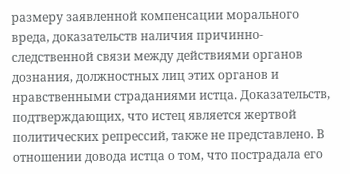размеру заявленной компенсации морального вреда, доказательств наличия причинно-следственной связи между действиями органов дознания, должностных лиц этих органов и нравственными страданиями истца. Доказательств, подтверждающих, что истец является жертвой политических репрессий, также не представлено. В отношении довода истца о том, что пострадала его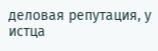деловая репутация, у истца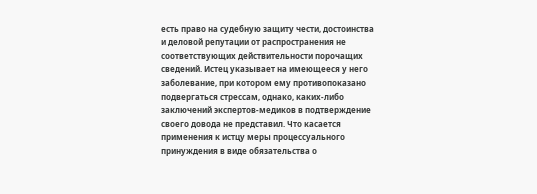есть право на судебную защиту чести, достоинства и деловой репутации от распространения не соответствующих действительности порочащих сведений. Истец указывает на имеющееся у него заболевание, при котором ему противопоказано подвергаться стрессам, однако, каких-либо заключений экспертов-медиков в подтверждение своего довода не представил. Что касается применения к истцу меры процессуального принуждения в виде обязательства о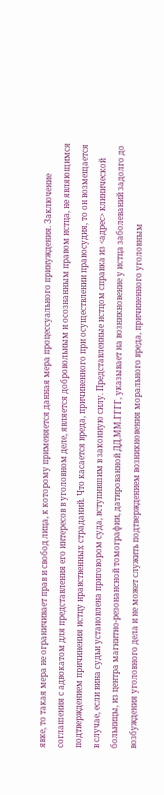явке, то такая мера не ограничивает прав и свобод лица, к которому применяется данная мера процессуального принуждения. Заключение соглашения с адвокатом для представления его интересов в уголовном деле, является добровольным и осознанным правом истца, не являющимся подтверждением причинения истцу нравственных страданий. Что касается вреда, причиненного при осуществлении правосудия, то он возмещается в случае, если вина судьи установлена приговором суда, вступившим в законную силу. Представленные истцом справка из <адрес> клинической больницы, из центра магнитно-резонансной томографии, датированной ДД.ММ.ГГГГ, указывает на возникновение у истца заболеваний задолго до возбуждения уголовного дела и не может служить подтверждением возникновения морального вреда, причиненного уголовным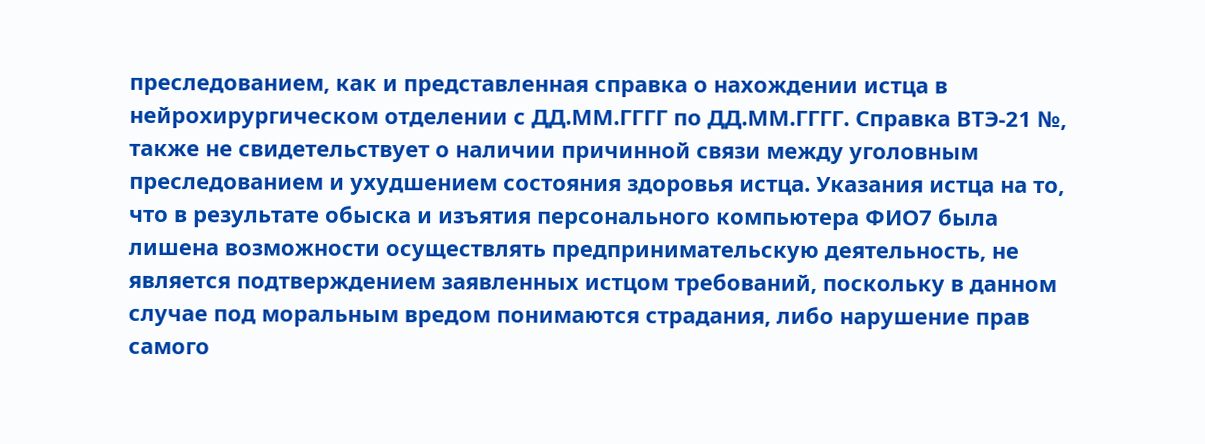преследованием, как и представленная справка о нахождении истца в нейрохирургическом отделении с ДД.ММ.ГГГГ по ДД.ММ.ГГГГ. Справка ВТЭ-21 №, также не свидетельствует о наличии причинной связи между уголовным преследованием и ухудшением состояния здоровья истца. Указания истца на то, что в результате обыска и изъятия персонального компьютера ФИО7 была лишена возможности осуществлять предпринимательскую деятельность, не является подтверждением заявленных истцом требований, поскольку в данном случае под моральным вредом понимаются страдания, либо нарушение прав самого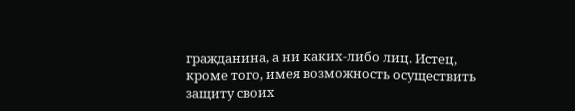гражданина, а ни каких-либо лиц. Истец, кроме того, имея возможность осуществить защиту своих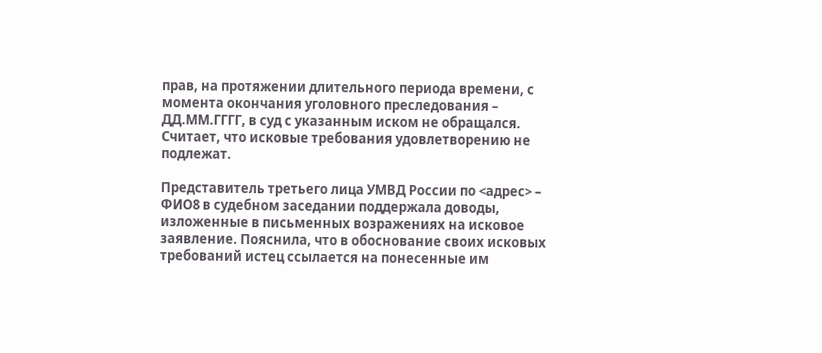прав, на протяжении длительного периода времени, с момента окончания уголовного преследования – ДД.ММ.ГГГГ, в суд с указанным иском не обращался. Считает, что исковые требования удовлетворению не подлежат.

Представитель третьего лица УМВД России по <адрес> – ФИО8 в судебном заседании поддержала доводы, изложенные в письменных возражениях на исковое заявление. Пояснила, что в обоснование своих исковых требований истец ссылается на понесенные им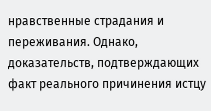нравственные страдания и переживания. Однако, доказательств, подтверждающих факт реального причинения истцу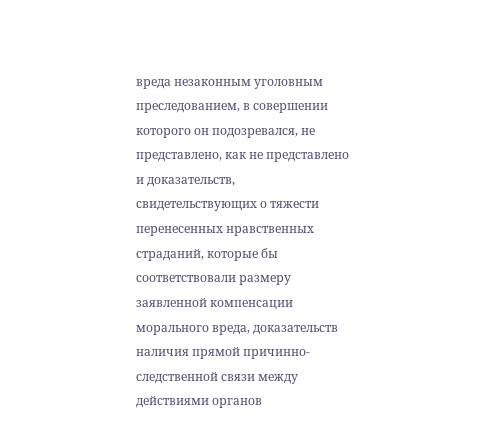вреда незаконным уголовным преследованием, в совершении которого он подозревался, не представлено, как не представлено и доказательств, свидетельствующих о тяжести перенесенных нравственных страданий, которые бы соответствовали размеру заявленной компенсации морального вреда, доказательств наличия прямой причинно-следственной связи между действиями органов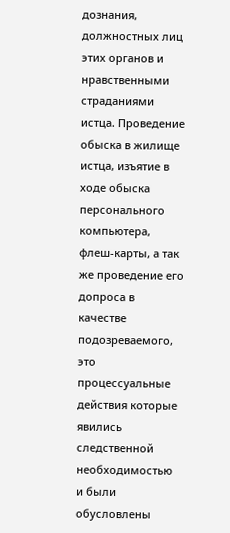дознания, должностных лиц этих органов и нравственными страданиями истца. Проведение обыска в жилище истца, изъятие в ходе обыска персонального компьютера, флеш-карты, а так же проведение его допроса в качестве подозреваемого, это процессуальные действия которые явились следственной необходимостью и были обусловлены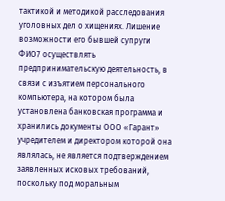тактикой и методикой расследования уголовных дел о хищениях. Лишение возможности его бывшей супруги ФИО7 осуществлять предпринимательскую деятельность, в связи с изъятием персонального компьютера, на котором была установлена банковская программа и хранились документы ООО «Гарант» учредителем и директором которой она являлась, не является подтверждением заявленных исковых требований, поскольку под моральным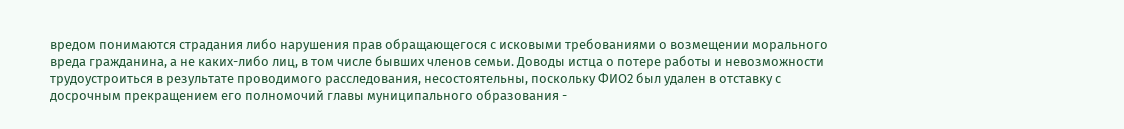вредом понимаются страдания либо нарушения прав обращающегося с исковыми требованиями о возмещении морального вреда гражданина, а не каких-либо лиц, в том числе бывших членов семьи. Доводы истца о потере работы и невозможности трудоустроиться в результате проводимого расследования, несостоятельны, поскольку ФИО2 был удален в отставку с досрочным прекращением его полномочий главы муниципального образования -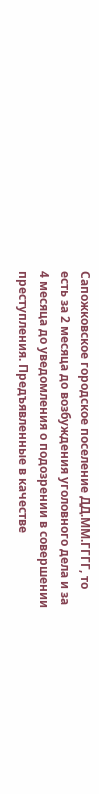Сапожковское городское поселение ДД.ММ.ГГГГ, то есть за 2 месяца до возбуждения уголовного дела и за 4 месяца до уведомления о подозрении в совершении преступления. Предъявленные в качестве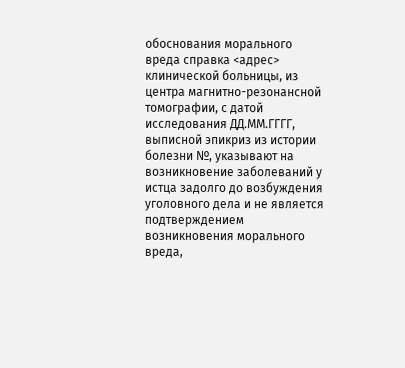обоснования морального вреда справка <адрес> клинической больницы, из центра магнитно-резонансной томографии, с датой исследования ДД.ММ.ГГГГ, выписной эпикриз из истории болезни №, указывают на возникновение заболеваний у истца задолго до возбуждения уголовного дела и не является подтверждением возникновения морального вреда,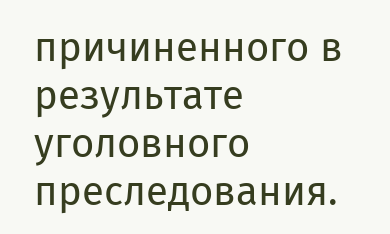причиненного в результате уголовного преследования.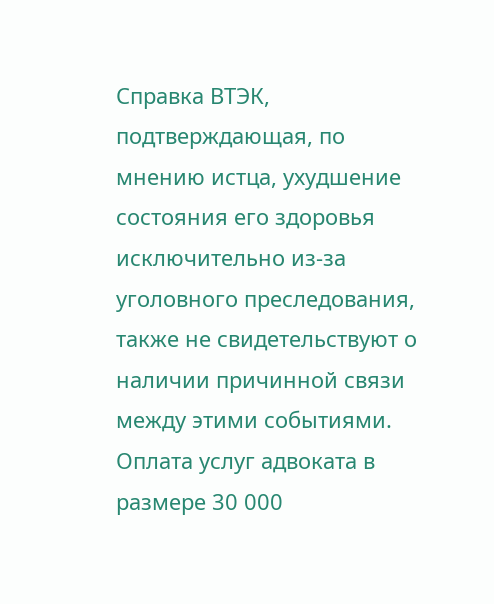Справка ВТЭК, подтверждающая, по мнению истца, ухудшение состояния его здоровья исключительно из-за уголовного преследования, также не свидетельствуют о наличии причинной связи между этими событиями. Оплата услуг адвоката в размере 30 000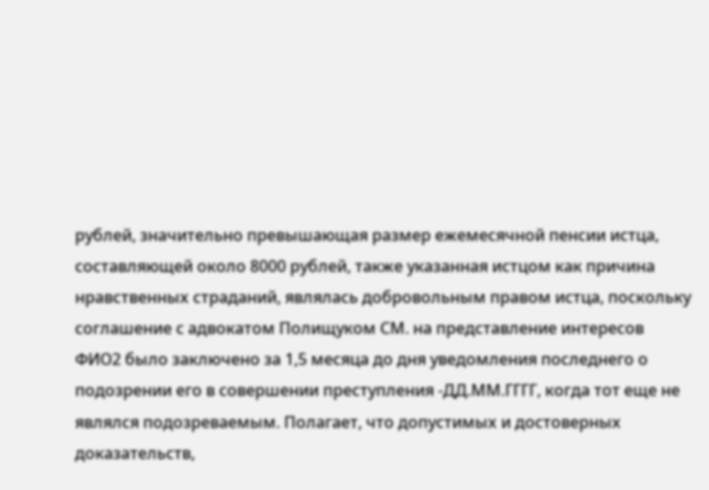рублей, значительно превышающая размер ежемесячной пенсии истца, составляющей около 8000 рублей, также указанная истцом как причина нравственных страданий, являлась добровольным правом истца, поскольку соглашение с адвокатом Полищуком СМ. на представление интересов ФИО2 было заключено за 1,5 месяца до дня уведомления последнего о подозрении его в совершении преступления -ДД.ММ.ГГГГ, когда тот еще не являлся подозреваемым. Полагает, что допустимых и достоверных доказательств,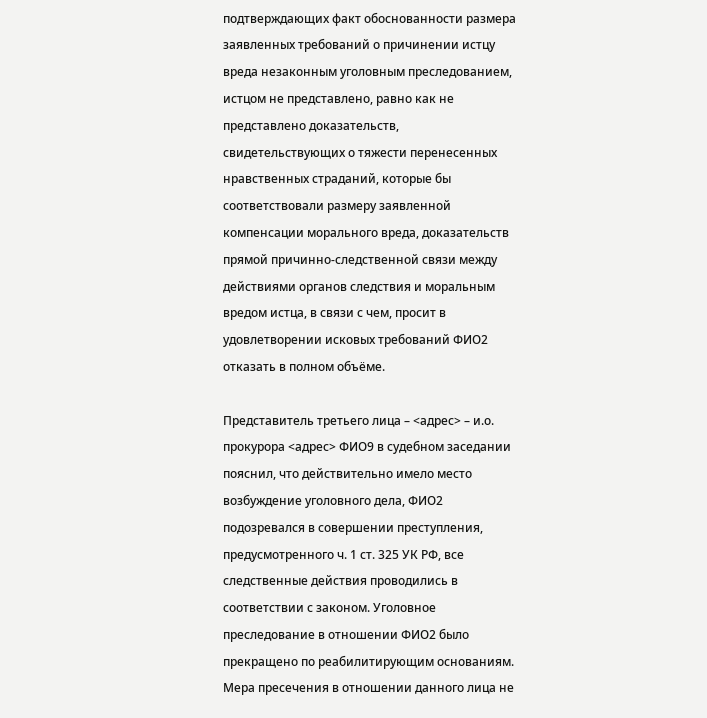подтверждающих факт обоснованности размера заявленных требований о причинении истцу вреда незаконным уголовным преследованием, истцом не представлено, равно как не представлено доказательств, свидетельствующих о тяжести перенесенных нравственных страданий, которые бы соответствовали размеру заявленной компенсации морального вреда, доказательств прямой причинно-следственной связи между действиями органов следствия и моральным вредом истца, в связи с чем, просит в удовлетворении исковых требований ФИО2 отказать в полном объёме.

Представитель третьего лица – <адрес> – и.о. прокурора <адрес> ФИО9 в судебном заседании пояснил, что действительно имело место возбуждение уголовного дела, ФИО2 подозревался в совершении преступления, предусмотренного ч. 1 ст. 325 УК РФ, все следственные действия проводились в соответствии с законом. Уголовное преследование в отношении ФИО2 было прекращено по реабилитирующим основаниям. Мера пресечения в отношении данного лица не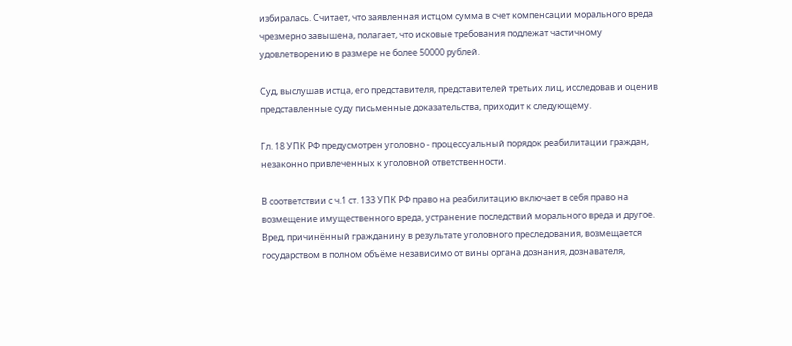избиралась. Считает, что заявленная истцом сумма в счет компенсации морального вреда чрезмерно завышена, полагает, что исковые требования подлежат частичному удовлетворению в размере не более 50000 рублей.

Суд, выслушав истца, его представителя, представителей третьих лиц, исследовав и оценив представленные суду письменные доказательства, приходит к следующему.

Гл. 18 УПК РФ предусмотрен уголовно - процессуальный порядок реабилитации граждан, незаконно привлеченных к уголовной ответственности.

В соответствии с ч.1 ст. 133 УПК РФ право на реабилитацию включает в себя право на возмещение имущественного вреда, устранение последствий морального вреда и другое. Вред, причинённый гражданину в результате уголовного преследования, возмещается государством в полном объёме независимо от вины органа дознания, дознавателя,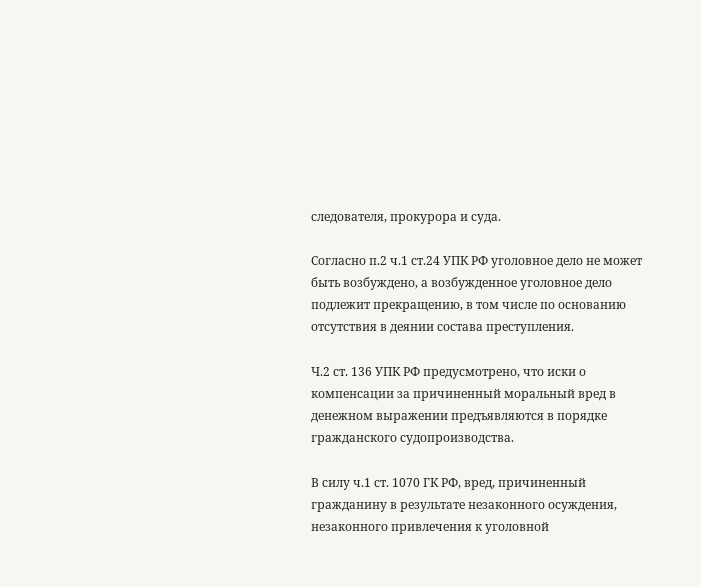следователя, прокурора и суда.

Согласно п.2 ч.1 ст.24 УПК РФ уголовное дело не может быть возбуждено, а возбужденное уголовное дело подлежит прекращению, в том числе по основанию отсутствия в деянии состава преступления.

Ч.2 ст. 136 УПК РФ предусмотрено, что иски о компенсации за причиненный моральный вред в денежном выражении предъявляются в порядке гражданского судопроизводства.

В силу ч.1 ст. 1070 ГК РФ, вред, причиненный гражданину в результате незаконного осуждения, незаконного привлечения к уголовной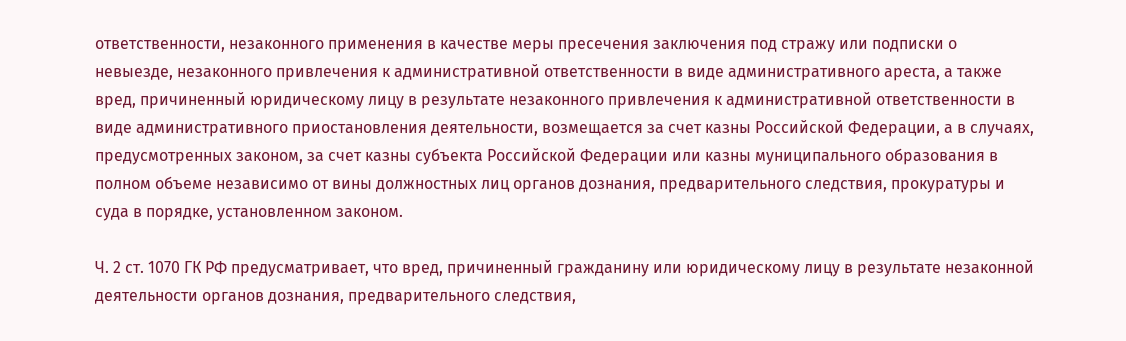ответственности, незаконного применения в качестве меры пресечения заключения под стражу или подписки о невыезде, незаконного привлечения к административной ответственности в виде административного ареста, а также вред, причиненный юридическому лицу в результате незаконного привлечения к административной ответственности в виде административного приостановления деятельности, возмещается за счет казны Российской Федерации, а в случаях, предусмотренных законом, за счет казны субъекта Российской Федерации или казны муниципального образования в полном объеме независимо от вины должностных лиц органов дознания, предварительного следствия, прокуратуры и суда в порядке, установленном законом.

Ч. 2 ст. 1070 ГК РФ предусматривает, что вред, причиненный гражданину или юридическому лицу в результате незаконной деятельности органов дознания, предварительного следствия,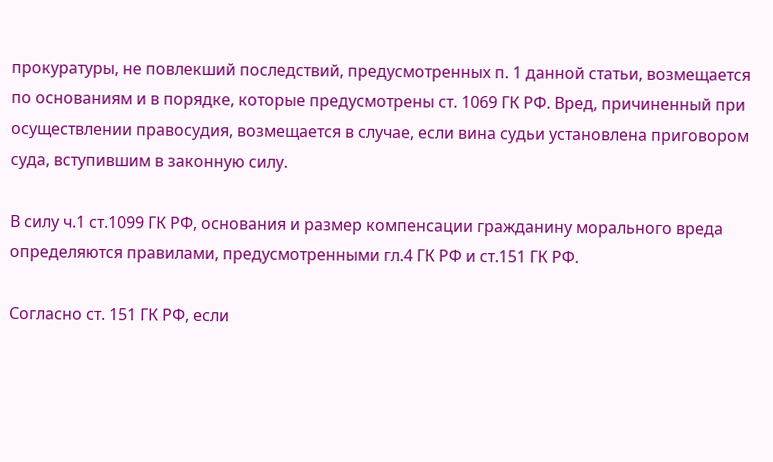прокуратуры, не повлекший последствий, предусмотренных п. 1 данной статьи, возмещается по основаниям и в порядке, которые предусмотрены ст. 1069 ГК РФ. Вред, причиненный при осуществлении правосудия, возмещается в случае, если вина судьи установлена приговором суда, вступившим в законную силу.

В силу ч.1 ст.1099 ГК РФ, основания и размер компенсации гражданину морального вреда определяются правилами, предусмотренными гл.4 ГК РФ и ст.151 ГК РФ.

Согласно ст. 151 ГК РФ, если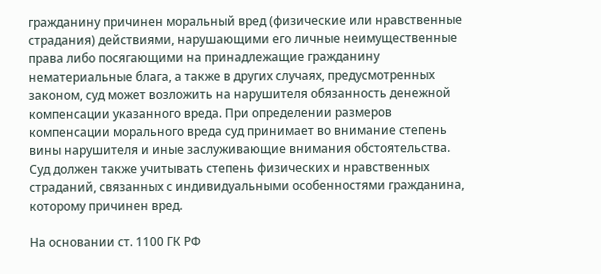гражданину причинен моральный вред (физические или нравственные страдания) действиями, нарушающими его личные неимущественные права либо посягающими на принадлежащие гражданину нематериальные блага, а также в других случаях, предусмотренных законом, суд может возложить на нарушителя обязанность денежной компенсации указанного вреда. При определении размеров компенсации морального вреда суд принимает во внимание степень вины нарушителя и иные заслуживающие внимания обстоятельства. Суд должен также учитывать степень физических и нравственных страданий, связанных с индивидуальными особенностями гражданина, которому причинен вред.

На основании ст. 1100 ГК РФ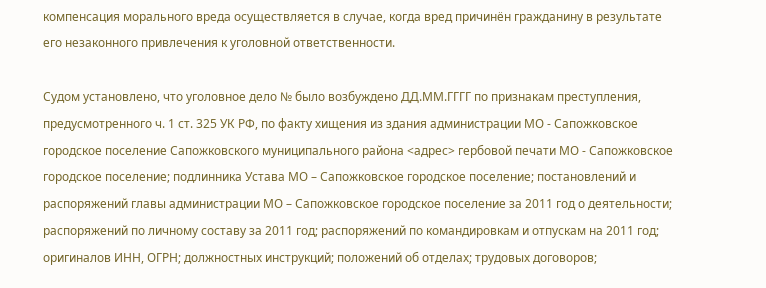компенсация морального вреда осуществляется в случае, когда вред причинён гражданину в результате его незаконного привлечения к уголовной ответственности.

Судом установлено, что уголовное дело № было возбуждено ДД.ММ.ГГГГ по признакам преступления, предусмотренного ч. 1 ст. 325 УК РФ, по факту хищения из здания администрации МО - Сапожковское городское поселение Сапожковского муниципального района <адрес> гербовой печати МО - Сапожковское городское поселение; подлинника Устава МО – Сапожковское городское поселение; постановлений и распоряжений главы администрации МО – Сапожковское городское поселение за 2011 год о деятельности; распоряжений по личному составу за 2011 год; распоряжений по командировкам и отпускам на 2011 год; оригиналов ИНН, ОГРН; должностных инструкций; положений об отделах; трудовых договоров;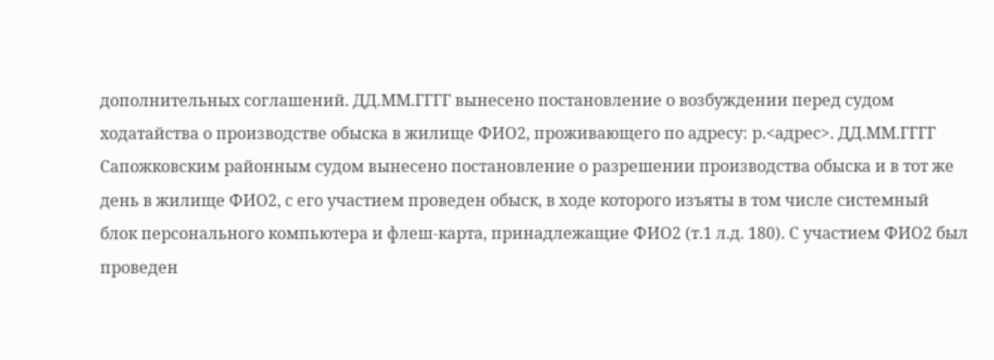дополнительных соглашений. ДД.ММ.ГГГГ вынесено постановление о возбуждении перед судом ходатайства о производстве обыска в жилище ФИО2, проживающего по адресу: р.<адрес>. ДД.ММ.ГГГГ Сапожковским районным судом вынесено постановление о разрешении производства обыска и в тот же день в жилище ФИО2, с его участием проведен обыск, в ходе которого изъяты в том числе системный блок персонального компьютера и флеш-карта, принадлежащие ФИО2 (т.1 л.д. 180). С участием ФИО2 был проведен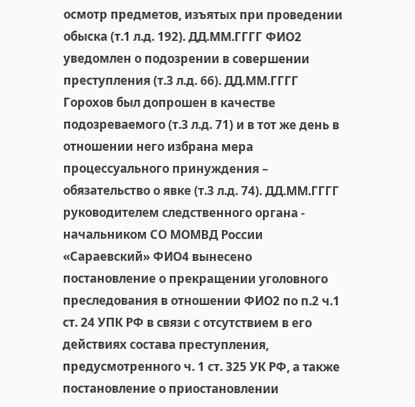осмотр предметов, изъятых при проведении обыска (т.1 л.д. 192). ДД.ММ.ГГГГ ФИО2 уведомлен о подозрении в совершении преступления (т.3 л.д. 66). ДД.ММ.ГГГГ Горохов был допрошен в качестве подозреваемого (т.3 л.д. 71) и в тот же день в отношении него избрана мера процессуального принуждения – обязательство о явке (т.3 л.д. 74). ДД.ММ.ГГГГ руководителем следственного органа - начальником СО МОМВД России «Сараевский» ФИО4 вынесено постановление о прекращении уголовного преследования в отношении ФИО2 по п.2 ч.1 ст. 24 УПК РФ в связи с отсутствием в его действиях состава преступления, предусмотренного ч. 1 ст. 325 УК РФ, а также постановление о приостановлении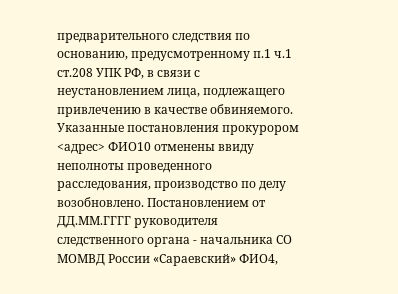предварительного следствия по основанию, предусмотренному п.1 ч.1 ст.208 УПК РФ, в связи с неустановлением лица, подлежащего привлечению в качестве обвиняемого. Указанные постановления прокурором <адрес> ФИО10 отменены ввиду неполноты проведенного расследования, производство по делу возобновлено. Постановлением от ДД.ММ.ГГГГ руководителя следственного органа - начальника СО МОМВД России «Сараевский» ФИО4,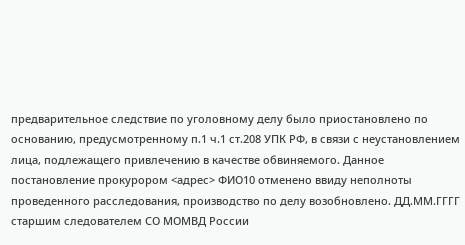предварительное следствие по уголовному делу было приостановлено по основанию, предусмотренному п.1 ч.1 ст.208 УПК РФ, в связи с неустановлением лица, подлежащего привлечению в качестве обвиняемого. Данное постановление прокурором <адрес> ФИО10 отменено ввиду неполноты проведенного расследования, производство по делу возобновлено. ДД.ММ.ГГГГ старшим следователем СО МОМВД России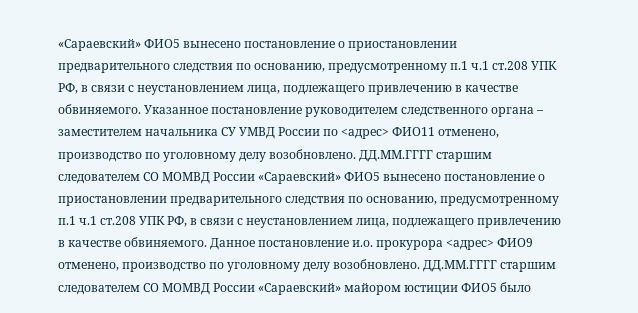«Сараевский» ФИО5 вынесено постановление о приостановлении предварительного следствия по основанию, предусмотренному п.1 ч.1 ст.208 УПК РФ, в связи с неустановлением лица, подлежащего привлечению в качестве обвиняемого. Указанное постановление руководителем следственного органа – заместителем начальника СУ УМВД России по <адрес> ФИО11 отменено, производство по уголовному делу возобновлено. ДД.ММ.ГГГГ старшим следователем СО МОМВД России «Сараевский» ФИО5 вынесено постановление о приостановлении предварительного следствия по основанию, предусмотренному п.1 ч.1 ст.208 УПК РФ, в связи с неустановлением лица, подлежащего привлечению в качестве обвиняемого. Данное постановление и.о. прокурора <адрес> ФИО9 отменено, производство по уголовному делу возобновлено. ДД.ММ.ГГГГ старшим следователем СО МОМВД России «Сараевский» майором юстиции ФИО5 было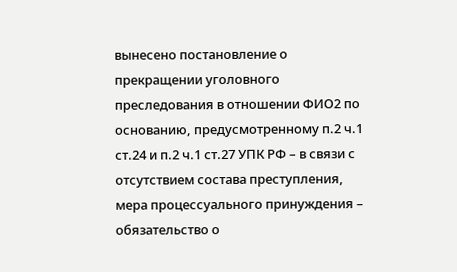вынесено постановление о прекращении уголовного преследования в отношении ФИО2 по основанию, предусмотренному п.2 ч.1 ст.24 и п.2 ч.1 ст.27 УПК РФ – в связи с отсутствием состава преступления, мера процессуального принуждения – обязательство о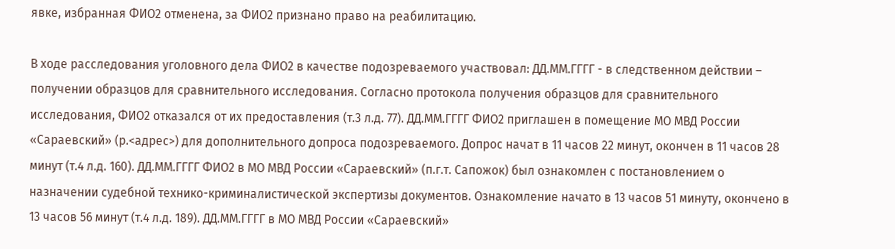явке, избранная ФИО2 отменена, за ФИО2 признано право на реабилитацию.

В ходе расследования уголовного дела ФИО2 в качестве подозреваемого участвовал: ДД.ММ.ГГГГ - в следственном действии – получении образцов для сравнительного исследования. Согласно протокола получения образцов для сравнительного исследования, ФИО2 отказался от их предоставления (т.3 л.д. 77). ДД.ММ.ГГГГ ФИО2 приглашен в помещение МО МВД России «Сараевский» (р.<адрес>) для дополнительного допроса подозреваемого. Допрос начат в 11 часов 22 минут, окончен в 11 часов 28 минут (т.4 л.д. 160). ДД.ММ.ГГГГ ФИО2 в МО МВД России «Сараевский» (п.г.т. Сапожок) был ознакомлен с постановлением о назначении судебной технико-криминалистической экспертизы документов. Ознакомление начато в 13 часов 51 минуту, окончено в 13 часов 56 минут (т.4 л.д. 189). ДД.ММ.ГГГГ в МО МВД России «Сараевский»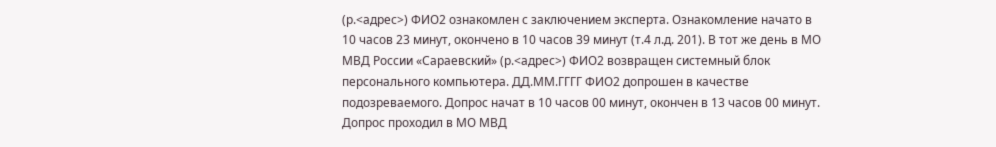(р.<адрес>) ФИО2 ознакомлен с заключением эксперта. Ознакомление начато в 10 часов 23 минут, окончено в 10 часов 39 минут (т.4 л.д. 201). В тот же день в МО МВД России «Сараевский» (р.<адрес>) ФИО2 возвращен системный блок персонального компьютера. ДД.ММ.ГГГГ ФИО2 допрошен в качестве подозреваемого. Допрос начат в 10 часов 00 минут, окончен в 13 часов 00 минут. Допрос проходил в МО МВД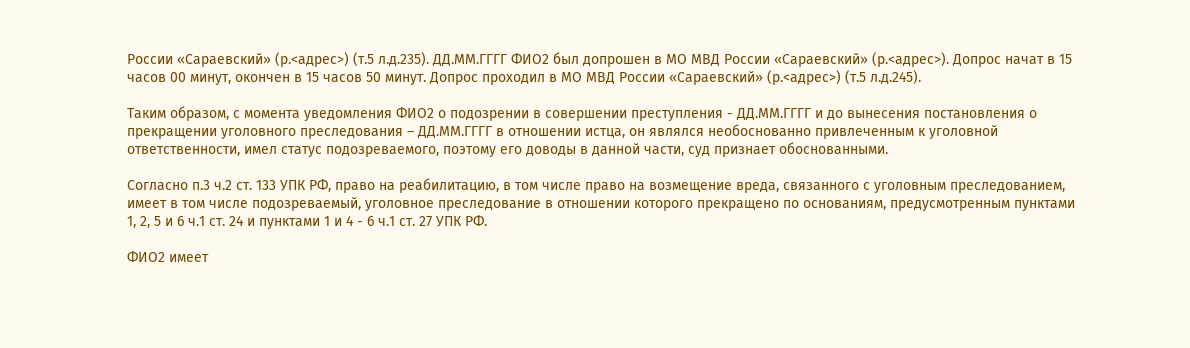России «Сараевский» (р.<адрес>) (т.5 л.д.235). ДД.ММ.ГГГГ ФИО2 был допрошен в МО МВД России «Сараевский» (р.<адрес>). Допрос начат в 15 часов 00 минут, окончен в 15 часов 50 минут. Допрос проходил в МО МВД России «Сараевский» (р.<адрес>) (т.5 л.д.245).

Таким образом, с момента уведомления ФИО2 о подозрении в совершении преступления - ДД.ММ.ГГГГ и до вынесения постановления о прекращении уголовного преследования – ДД.ММ.ГГГГ в отношении истца, он являлся необоснованно привлеченным к уголовной ответственности, имел статус подозреваемого, поэтому его доводы в данной части, суд признает обоснованными.

Согласно п.3 ч.2 ст. 133 УПК РФ, право на реабилитацию, в том числе право на возмещение вреда, связанного с уголовным преследованием, имеет в том числе подозреваемый, уголовное преследование в отношении которого прекращено по основаниям, предусмотренным пунктами 1, 2, 5 и 6 ч.1 ст. 24 и пунктами 1 и 4 - 6 ч.1 ст. 27 УПК РФ.

ФИО2 имеет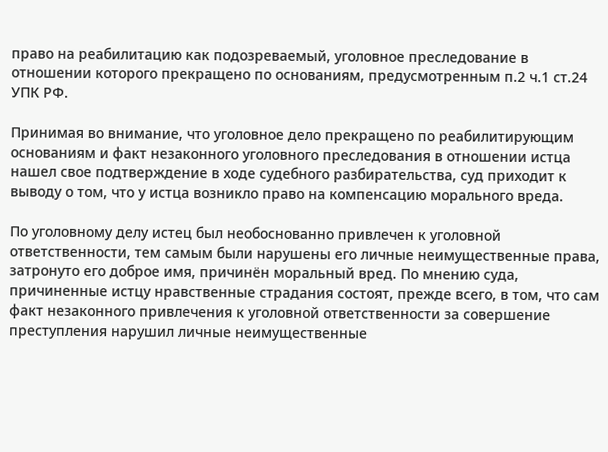право на реабилитацию как подозреваемый, уголовное преследование в отношении которого прекращено по основаниям, предусмотренным п.2 ч.1 ст.24 УПК РФ.

Принимая во внимание, что уголовное дело прекращено по реабилитирующим основаниям и факт незаконного уголовного преследования в отношении истца нашел свое подтверждение в ходе судебного разбирательства, суд приходит к выводу о том, что у истца возникло право на компенсацию морального вреда.

По уголовному делу истец был необоснованно привлечен к уголовной ответственности, тем самым были нарушены его личные неимущественные права, затронуто его доброе имя, причинён моральный вред. По мнению суда, причиненные истцу нравственные страдания состоят, прежде всего, в том, что сам факт незаконного привлечения к уголовной ответственности за совершение преступления нарушил личные неимущественные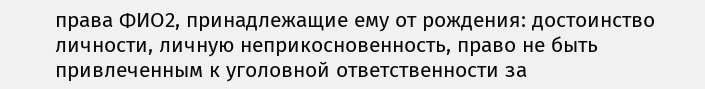права ФИО2, принадлежащие ему от рождения: достоинство личности, личную неприкосновенность, право не быть привлеченным к уголовной ответственности за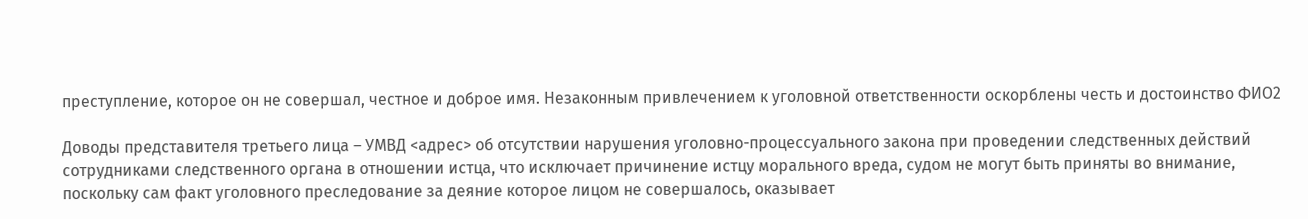преступление, которое он не совершал, честное и доброе имя. Незаконным привлечением к уголовной ответственности оскорблены честь и достоинство ФИО2

Доводы представителя третьего лица – УМВД <адрес> об отсутствии нарушения уголовно-процессуального закона при проведении следственных действий сотрудниками следственного органа в отношении истца, что исключает причинение истцу морального вреда, судом не могут быть приняты во внимание, поскольку сам факт уголовного преследование за деяние которое лицом не совершалось, оказывает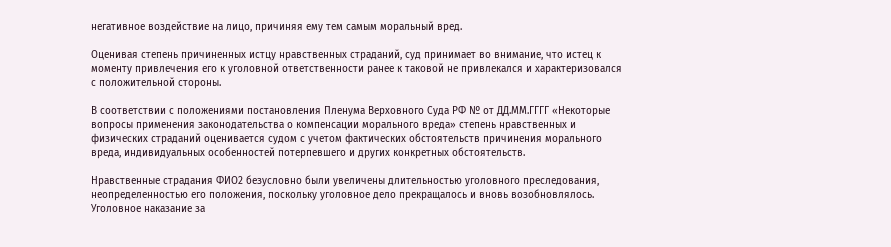негативное воздействие на лицо, причиняя ему тем самым моральный вред.

Оценивая степень причиненных истцу нравственных страданий, суд принимает во внимание, что истец к моменту привлечения его к уголовной ответственности ранее к таковой не привлекался и характеризовался с положительной стороны.

В соответствии с положениями постановления Пленума Верховного Суда РФ № от ДД.ММ.ГГГГ «Некоторые вопросы применения законодательства о компенсации морального вреда» степень нравственных и физических страданий оценивается судом с учетом фактических обстоятельств причинения морального вреда, индивидуальных особенностей потерпевшего и других конкретных обстоятельств.

Нравственные страдания ФИО2 безусловно были увеличены длительностью уголовного преследования, неопределенностью его положения, поскольку уголовное дело прекращалось и вновь возобновлялось. Уголовное наказание за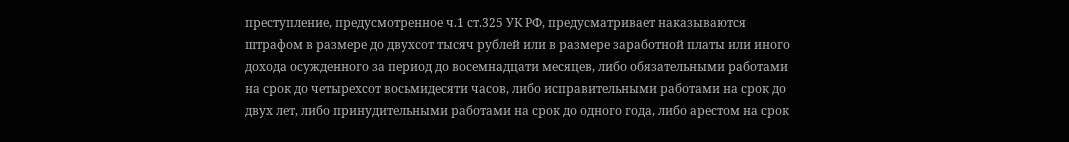преступление, предусмотренное ч.1 ст.325 УК РФ, предусматривает наказываются штрафом в размере до двухсот тысяч рублей или в размере заработной платы или иного дохода осужденного за период до восемнадцати месяцев, либо обязательными работами на срок до четырехсот восьмидесяти часов, либо исправительными работами на срок до двух лет, либо принудительными работами на срок до одного года, либо арестом на срок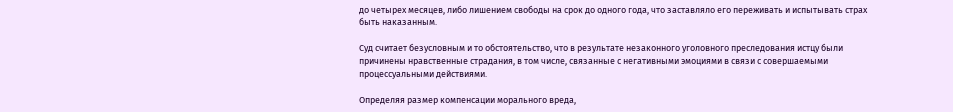до четырех месяцев, либо лишением свободы на срок до одного года, что заставляло его переживать и испытывать страх быть наказанным.

Суд считает безусловным и то обстоятельство, что в результате незаконного уголовного преследования истцу были причинены нравственные страдания, в том числе, связанные с негативными эмоциями в связи с совершаемыми процессуальными действиями.

Определяя размер компенсации морального вреда,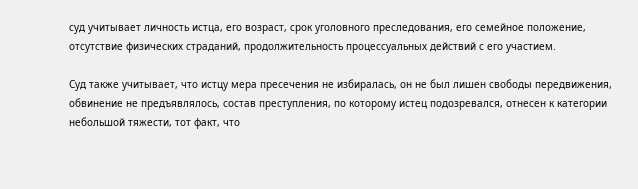суд учитывает личность истца, его возраст, срок уголовного преследования, его семейное положение, отсутствие физических страданий, продолжительность процессуальных действий с его участием.

Суд также учитывает, что истцу мера пресечения не избиралась, он не был лишен свободы передвижения, обвинение не предъявлялось, состав преступления, по которому истец подозревался, отнесен к категории небольшой тяжести, тот факт, что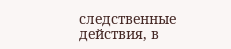следственные действия, в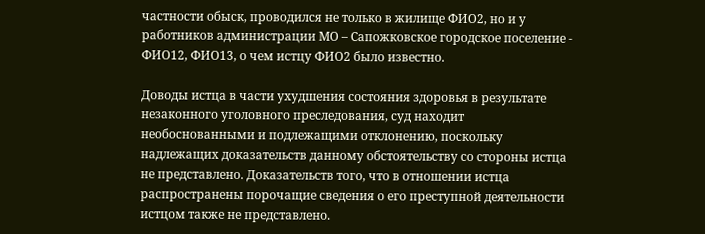частности обыск, проводился не только в жилище ФИО2, но и у работников администрации МО – Сапожковское городское поселение - ФИО12, ФИО13, о чем истцу ФИО2 было известно.

Доводы истца в части ухудшения состояния здоровья в результате незаконного уголовного преследования, суд находит необоснованными и подлежащими отклонению, поскольку надлежащих доказательств данному обстоятельству со стороны истца не представлено. Доказательств того, что в отношении истца распространены порочащие сведения о его преступной деятельности истцом также не представлено.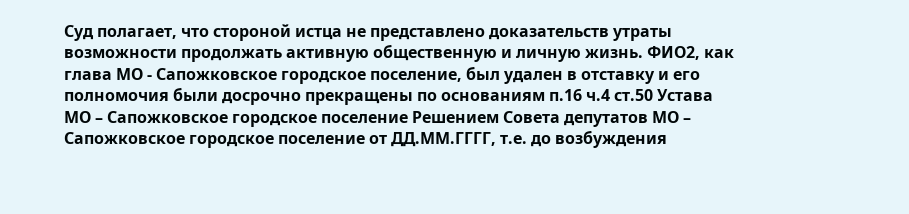Суд полагает, что стороной истца не представлено доказательств утраты возможности продолжать активную общественную и личную жизнь. ФИО2, как глава МО - Сапожковское городское поселение, был удален в отставку и его полномочия были досрочно прекращены по основаниям п.16 ч.4 ст.50 Устава МО – Сапожковское городское поселение Решением Совета депутатов МО – Сапожковское городское поселение от ДД.ММ.ГГГГ, т.е. до возбуждения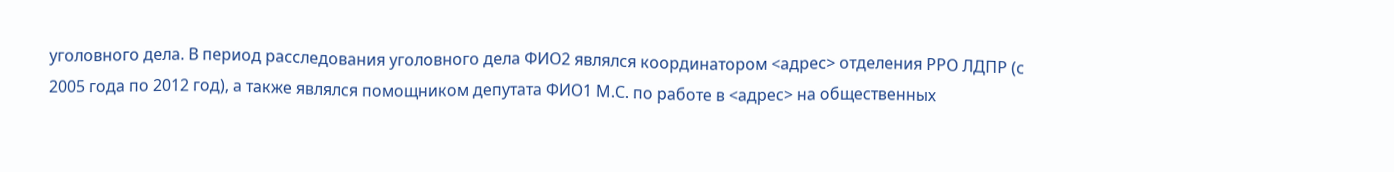уголовного дела. В период расследования уголовного дела ФИО2 являлся координатором <адрес> отделения РРО ЛДПР (с 2005 года по 2012 год), а также являлся помощником депутата ФИО1 М.С. по работе в <адрес> на общественных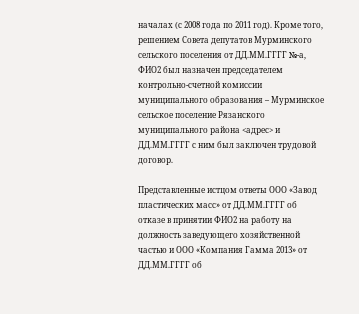началах (с 2008 года по 2011 год). Кроме того, решением Совета депутатов Мурминского сельского поселения от ДД.ММ.ГГГГ №-а, ФИО2 был назначен председателем контрольно-счетной комиссии муниципального образования – Мурминское сельское поселение Рязанского муниципального района <адрес> и ДД.ММ.ГГГГ с ним был заключен трудовой договор.

Представленные истцом ответы ООО «Завод пластических масс» от ДД.ММ.ГГГГ об отказе в принятии ФИО2 на работу на должность заведующего хозяйственной частью и ООО «Компания Гамма 2013» от ДД.ММ.ГГГГ об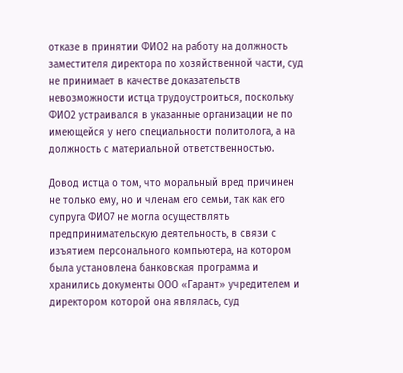отказе в принятии ФИО2 на работу на должность заместителя директора по хозяйственной части, суд не принимает в качестве доказательств невозможности истца трудоустроиться, поскольку ФИО2 устраивался в указанные организации не по имеющейся у него специальности политолога, а на должность с материальной ответственностью.

Довод истца о том, что моральный вред причинен не только ему, но и членам его семьи, так как его супруга ФИО7 не могла осуществлять предпринимательскую деятельность, в связи с изъятием персонального компьютера, на котором была установлена банковская программа и хранились документы ООО «Гарант» учредителем и директором которой она являлась, суд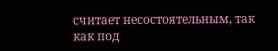считает несостоятельным, так как под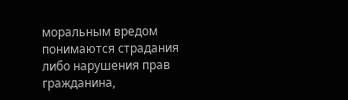моральным вредом понимаются страдания либо нарушения прав гражданина,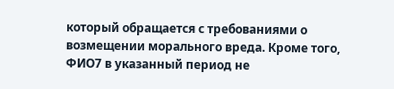который обращается с требованиями о возмещении морального вреда. Кроме того, ФИО7 в указанный период не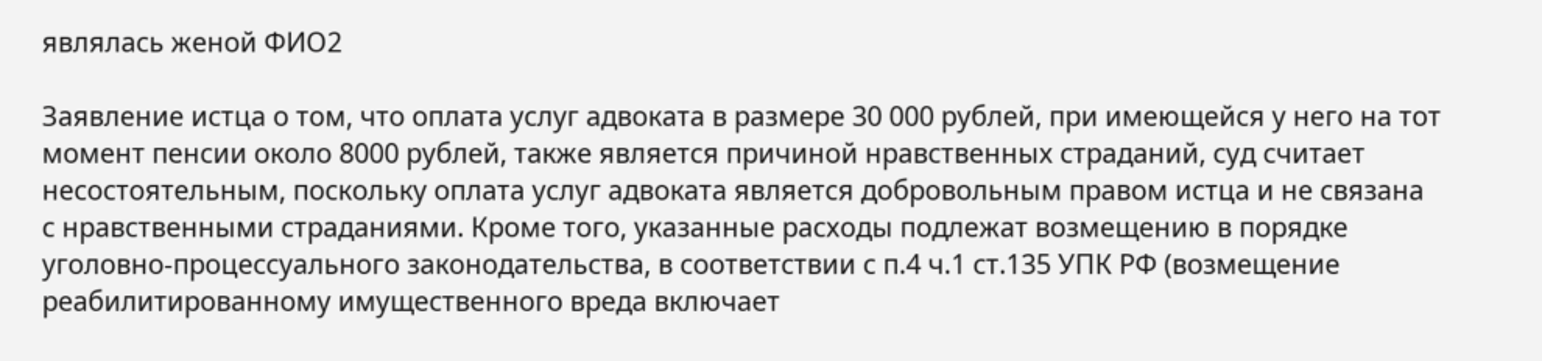являлась женой ФИО2

Заявление истца о том, что оплата услуг адвоката в размере 30 000 рублей, при имеющейся у него на тот момент пенсии около 8000 рублей, также является причиной нравственных страданий, суд считает несостоятельным, поскольку оплата услуг адвоката является добровольным правом истца и не связана с нравственными страданиями. Кроме того, указанные расходы подлежат возмещению в порядке уголовно-процессуального законодательства, в соответствии с п.4 ч.1 ст.135 УПК РФ (возмещение реабилитированному имущественного вреда включает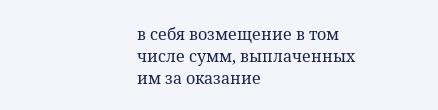в себя возмещение в том числе сумм, выплаченных им за оказание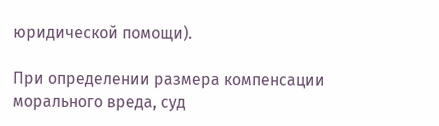юридической помощи).

При определении размера компенсации морального вреда, суд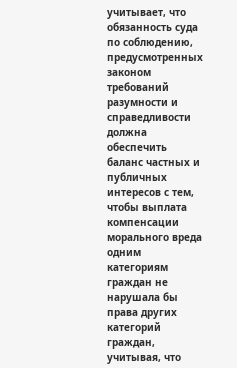учитывает, что обязанность суда по соблюдению, предусмотренных законом требований разумности и справедливости должна обеспечить баланс частных и публичных интересов с тем, чтобы выплата компенсации морального вреда одним категориям граждан не нарушала бы права других категорий граждан, учитывая, что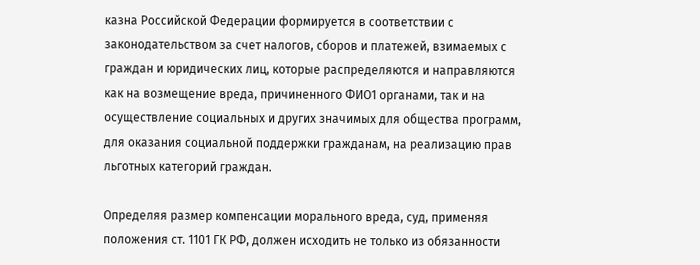казна Российской Федерации формируется в соответствии с законодательством за счет налогов, сборов и платежей, взимаемых с граждан и юридических лиц, которые распределяются и направляются как на возмещение вреда, причиненного ФИО1 органами, так и на осуществление социальных и других значимых для общества программ, для оказания социальной поддержки гражданам, на реализацию прав льготных категорий граждан.

Определяя размер компенсации морального вреда, суд, применяя положения ст. 1101 ГК РФ, должен исходить не только из обязанности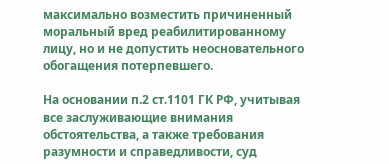максимально возместить причиненный моральный вред реабилитированному лицу, но и не допустить неосновательного обогащения потерпевшего.

На основании п.2 ст.1101 ГК РФ, учитывая все заслуживающие внимания обстоятельства, а также требования разумности и справедливости, суд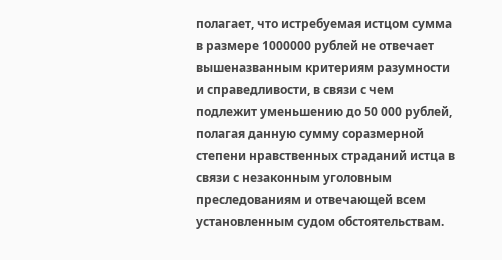полагает, что истребуемая истцом сумма в размере 1000000 рублей не отвечает вышеназванным критериям разумности и справедливости, в связи с чем подлежит уменьшению до 50 000 рублей, полагая данную сумму соразмерной степени нравственных страданий истца в связи с незаконным уголовным преследованиям и отвечающей всем установленным судом обстоятельствам.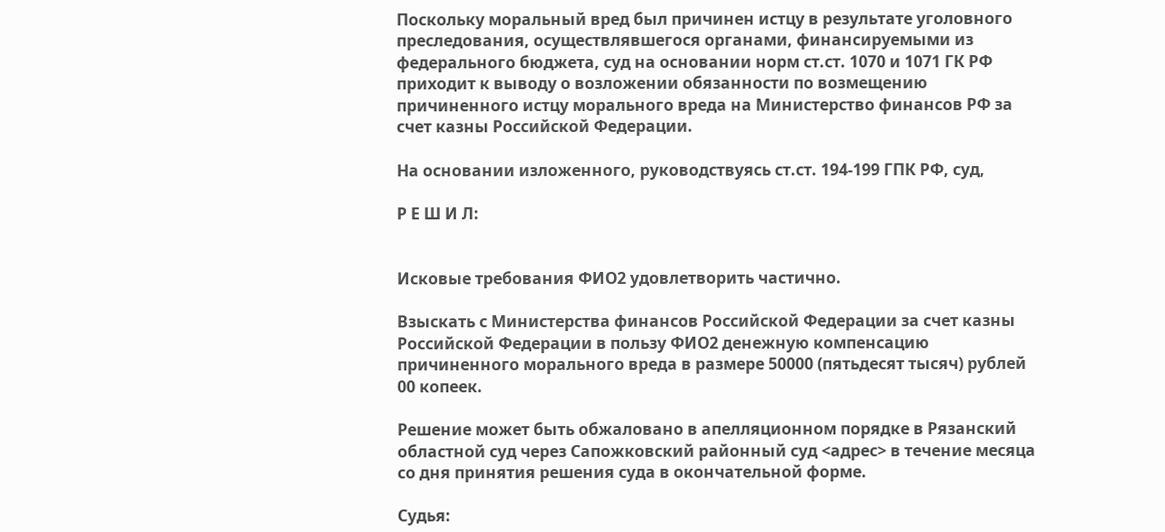Поскольку моральный вред был причинен истцу в результате уголовного преследования, осуществлявшегося органами, финансируемыми из федерального бюджета, суд на основании норм ст.ст. 1070 и 1071 ГК РФ приходит к выводу о возложении обязанности по возмещению причиненного истцу морального вреда на Министерство финансов РФ за счет казны Российской Федерации.

На основании изложенного, руководствуясь ст.ст. 194-199 ГПК РФ, суд,

Р Е Ш И Л:


Исковые требования ФИО2 удовлетворить частично.

Взыскать с Министерства финансов Российской Федерации за счет казны Российской Федерации в пользу ФИО2 денежную компенсацию причиненного морального вреда в размере 50000 (пятьдесят тысяч) рублей 00 копеек.

Решение может быть обжаловано в апелляционном порядке в Рязанский областной суд через Сапожковский районный суд <адрес> в течение месяца со дня принятия решения суда в окончательной форме.

Судья: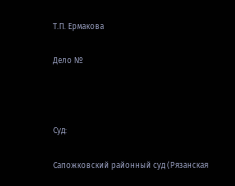Т.П. Ермакова

Дело №



Суд:

Сапожковский районный суд (Рязанская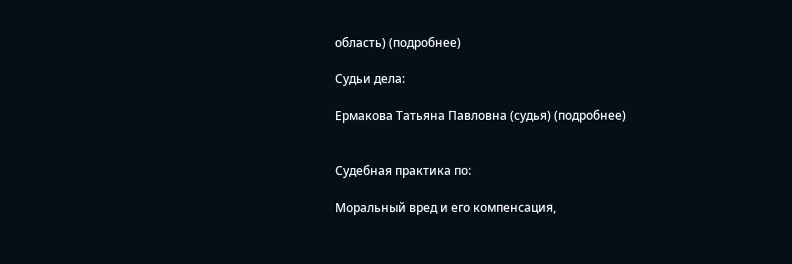область) (подробнее)

Судьи дела:

Ермакова Татьяна Павловна (судья) (подробнее)


Судебная практика по:

Моральный вред и его компенсация,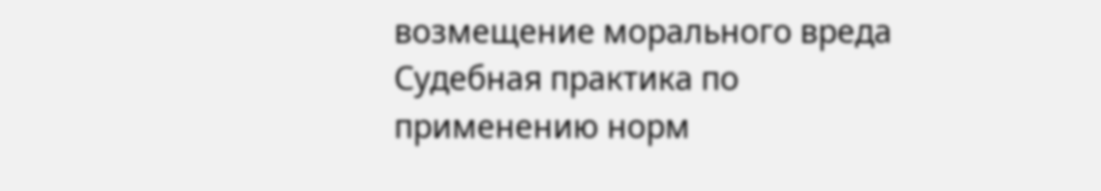возмещение морального вреда
Судебная практика по применению норм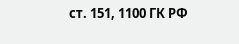ст. 151, 1100 ГК РФ